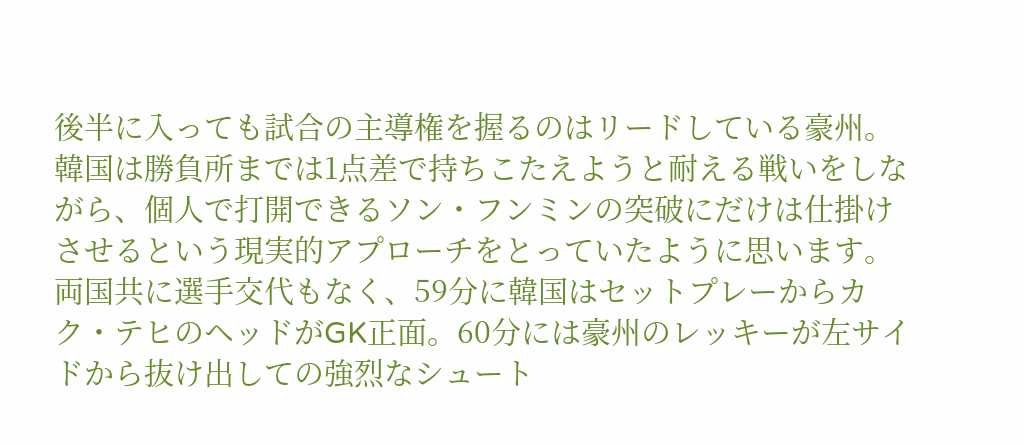後半に入っても試合の主導権を握るのはリードしている豪州。韓国は勝負所までは1点差で持ちこたえようと耐える戦いをしながら、個人で打開できるソン・フンミンの突破にだけは仕掛けさせるという現実的アプローチをとっていたように思います。両国共に選手交代もなく、59分に韓国はセットプレーからカク・テヒのヘッドがGK正面。60分には豪州のレッキーが左サイドから抜け出しての強烈なシュート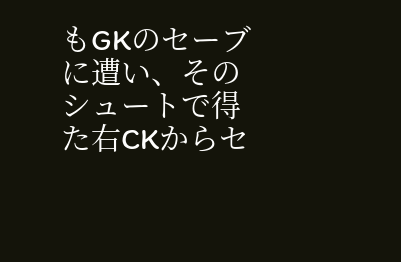もGKのセーブに遭い、そのシュートで得た右CKからセ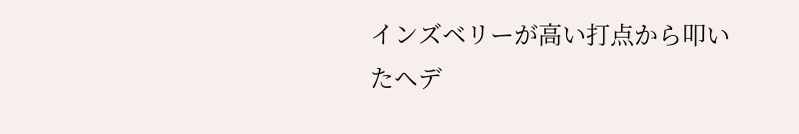インズベリーが高い打点から叩いたヘデ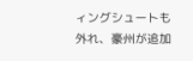ィングシュートも外れ、豪州が追加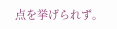点を挙げられず。